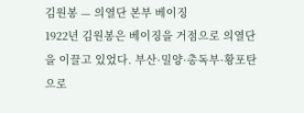김원봉 — 의열단 본부 베이징
1922년 김원봉은 베이징을 거점으로 의열단을 이끌고 있었다. 부산·밀양·총독부·황포탄으로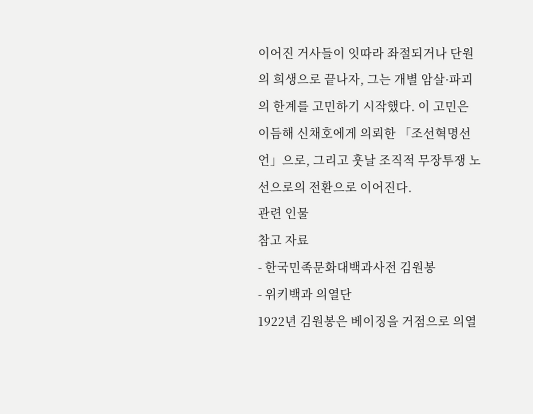이어진 거사들이 잇따라 좌절되거나 단원의 희생으로 끝나자, 그는 개별 암살·파괴의 한계를 고민하기 시작했다. 이 고민은 이듬해 신채호에게 의뢰한 「조선혁명선언」으로, 그리고 훗날 조직적 무장투쟁 노선으로의 전환으로 이어진다.
관련 인물
참고 자료
- 한국민족문화대백과사전 김원봉
- 위키백과 의열단
1922년 김원봉은 베이징을 거점으로 의열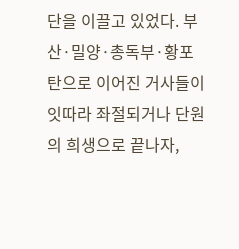단을 이끌고 있었다. 부산·밀양·총독부·황포탄으로 이어진 거사들이 잇따라 좌절되거나 단원의 희생으로 끝나자,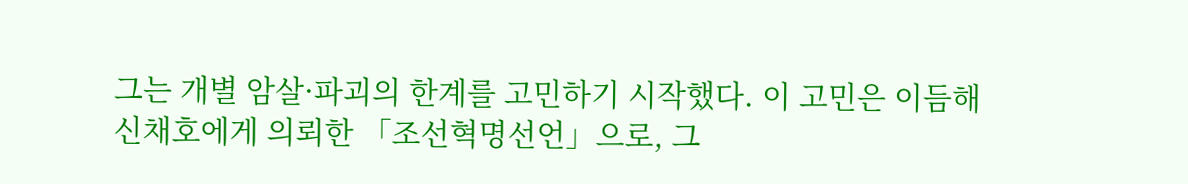그는 개별 암살·파괴의 한계를 고민하기 시작했다. 이 고민은 이듬해 신채호에게 의뢰한 「조선혁명선언」으로, 그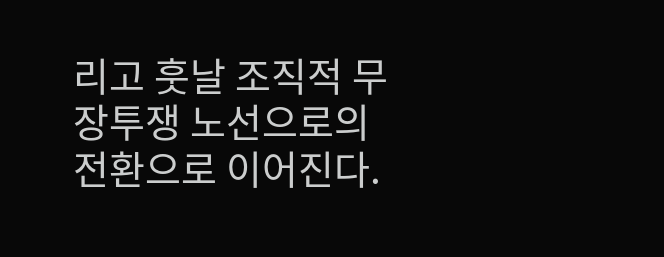리고 훗날 조직적 무장투쟁 노선으로의 전환으로 이어진다.